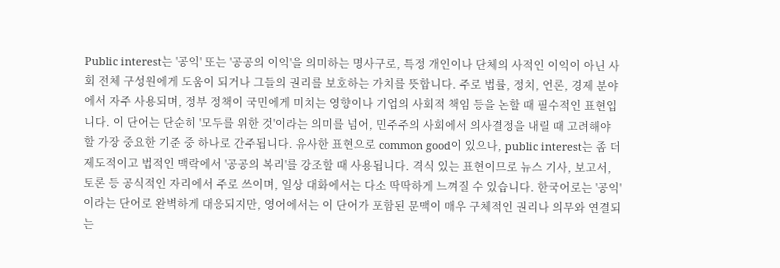Public interest는 '공익' 또는 '공공의 이익'을 의미하는 명사구로, 특정 개인이나 단체의 사적인 이익이 아닌 사회 전체 구성원에게 도움이 되거나 그들의 권리를 보호하는 가치를 뜻합니다. 주로 법률, 정치, 언론, 경제 분야에서 자주 사용되며, 정부 정책이 국민에게 미치는 영향이나 기업의 사회적 책임 등을 논할 때 필수적인 표현입니다. 이 단어는 단순히 '모두를 위한 것'이라는 의미를 넘어, 민주주의 사회에서 의사결정을 내릴 때 고려해야 할 가장 중요한 기준 중 하나로 간주됩니다. 유사한 표현으로 common good이 있으나, public interest는 좀 더 제도적이고 법적인 맥락에서 '공공의 복리'를 강조할 때 사용됩니다. 격식 있는 표현이므로 뉴스 기사, 보고서, 토론 등 공식적인 자리에서 주로 쓰이며, 일상 대화에서는 다소 딱딱하게 느껴질 수 있습니다. 한국어로는 '공익'이라는 단어로 완벽하게 대응되지만, 영어에서는 이 단어가 포함된 문맥이 매우 구체적인 권리나 의무와 연결되는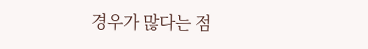경우가 많다는 점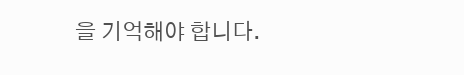을 기억해야 합니다.